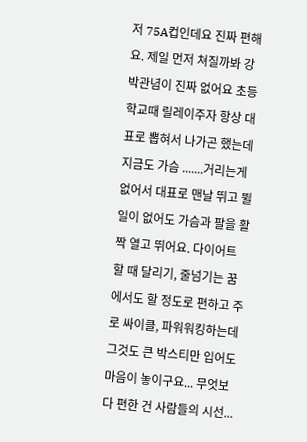저 75A컵인데요 진짜 편해요. 제일 먼저 쳐질까봐 강박관념이 진짜 없어요 초등학교때 릴레이주자 항상 대표로 뽑혀서 나가곤 했는데 지금도 가슴 .......거리는게 없어서 대표로 맨날 뛰고 뛸 일이 없어도 가슴과 팔을 활짝 열고 뛰어요. 다이어트 할 때 달리기, 줄넘기는 꿈에서도 할 정도로 편하고 주로 싸이클, 파워워킹하는데 그것도 큰 박스티만 입어도 마음이 놓이구요... 무엇보다 편한 건 사람들의 시선...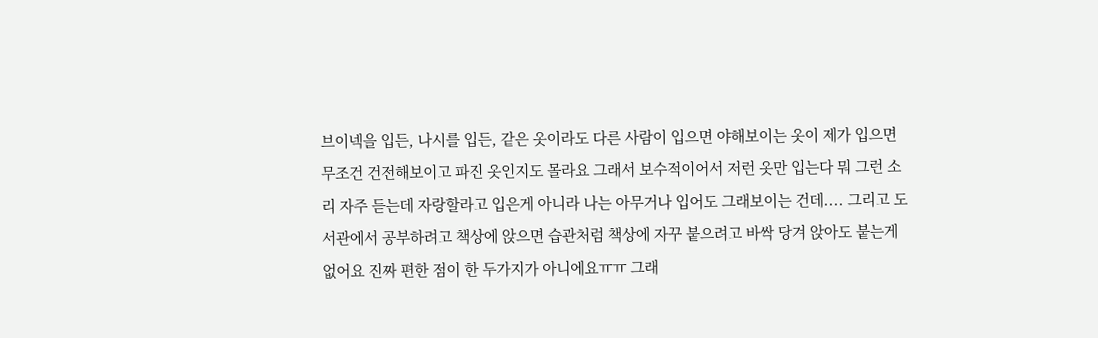브이넥을 입든, 나시를 입든, 같은 옷이라도 다른 사람이 입으면 야해보이는 옷이 제가 입으면 무조건 건전해보이고 파진 옷인지도 몰라요 그래서 보수적이어서 저런 옷만 입는다 뭐 그런 소리 자주 듣는데 자랑할라고 입은게 아니라 나는 아무거나 입어도 그래보이는 건데.... 그리고 도서관에서 공부하려고 책상에 앉으면 습관처럼 책상에 자꾸 붙으려고 바싹 당겨 앉아도 붙는게 없어요 진짜 편한 점이 한 두가지가 아니에요ㅠㅠ 그래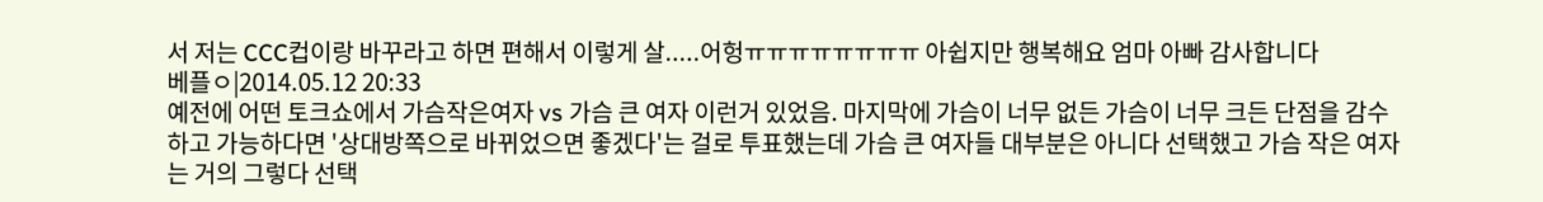서 저는 CCC컵이랑 바꾸라고 하면 편해서 이렇게 살.....어헝ㅠㅠㅠㅠㅠㅠㅠㅠ 아쉽지만 행복해요 엄마 아빠 감사합니다
베플ㅇ|2014.05.12 20:33
예전에 어떤 토크쇼에서 가슴작은여자 vs 가슴 큰 여자 이런거 있었음. 마지막에 가슴이 너무 없든 가슴이 너무 크든 단점을 감수하고 가능하다면 '상대방쪽으로 바뀌었으면 좋겠다'는 걸로 투표했는데 가슴 큰 여자들 대부분은 아니다 선택했고 가슴 작은 여자는 거의 그렇다 선택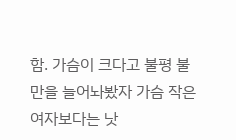함. 가슴이 크다고 불평 불만을 늘어놔봤자 가슴 작은여자보다는 낫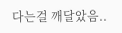다는걸 깨달았음..